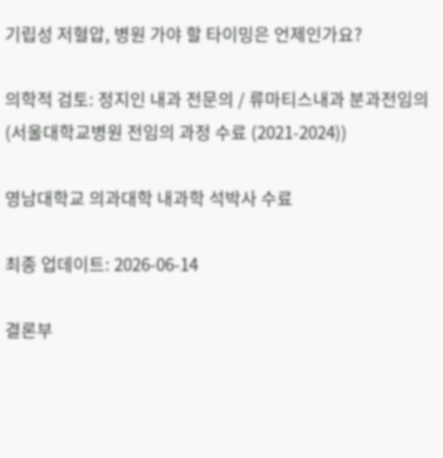기립성 저혈압, 병원 가야 할 타이밍은 언제인가요?

의학적 검토: 정지인 내과 전문의 / 류마티스내과 분과전임의 (서울대학교병원 전임의 과정 수료 (2021-2024))

영남대학교 의과대학 내과학 석박사 수료

최종 업데이트: 2026-06-14

결론부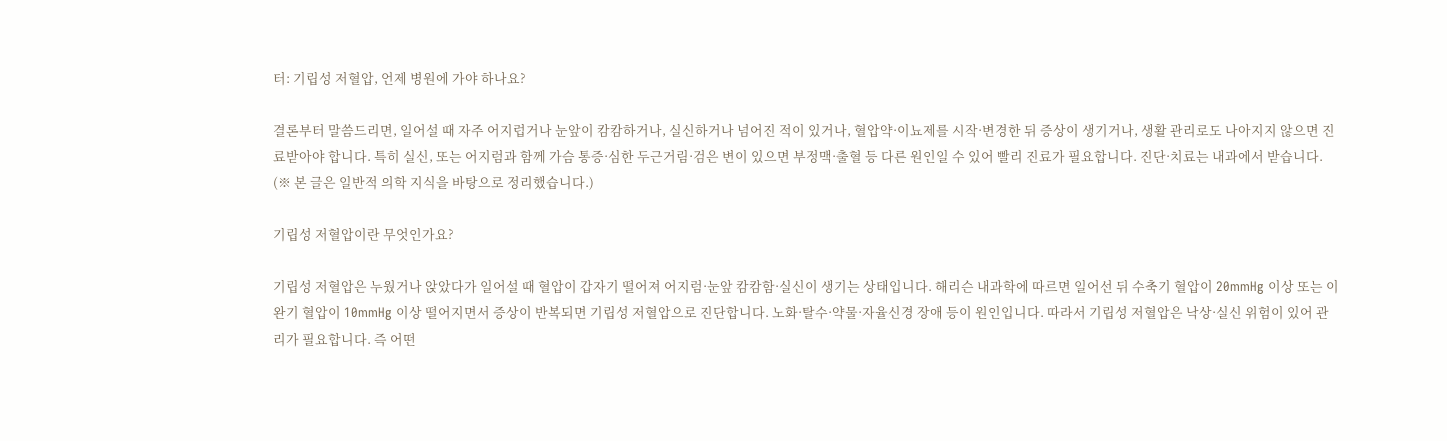터: 기립성 저혈압, 언제 병원에 가야 하나요?

결론부터 말씀드리면, 일어설 때 자주 어지럽거나 눈앞이 캄캄하거나, 실신하거나 넘어진 적이 있거나, 혈압약·이뇨제를 시작·변경한 뒤 증상이 생기거나, 생활 관리로도 나아지지 않으면 진료받아야 합니다. 특히 실신, 또는 어지럼과 함께 가슴 통증·심한 두근거림·검은 변이 있으면 부정맥·출혈 등 다른 원인일 수 있어 빨리 진료가 필요합니다. 진단·치료는 내과에서 받습니다. (※ 본 글은 일반적 의학 지식을 바탕으로 정리했습니다.)

기립성 저혈압이란 무엇인가요?

기립성 저혈압은 누웠거나 앉았다가 일어설 때 혈압이 갑자기 떨어져 어지럼·눈앞 캄캄함·실신이 생기는 상태입니다. 해리슨 내과학에 따르면 일어선 뒤 수축기 혈압이 20mmHg 이상 또는 이완기 혈압이 10mmHg 이상 떨어지면서 증상이 반복되면 기립성 저혈압으로 진단합니다. 노화·탈수·약물·자율신경 장애 등이 원인입니다. 따라서 기립성 저혈압은 낙상·실신 위험이 있어 관리가 필요합니다. 즉 어떤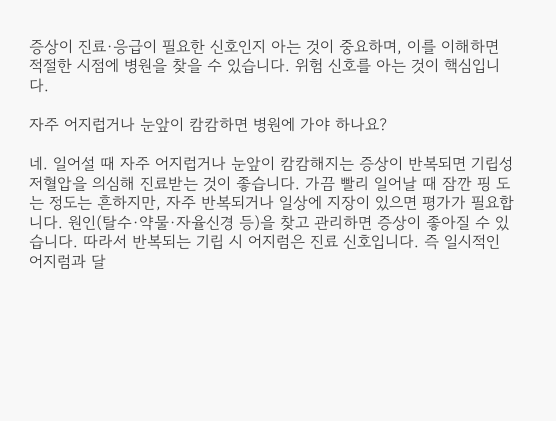증상이 진료·응급이 필요한 신호인지 아는 것이 중요하며, 이를 이해하면 적절한 시점에 병원을 찾을 수 있습니다. 위험 신호를 아는 것이 핵심입니다.

자주 어지럽거나 눈앞이 캄캄하면 병원에 가야 하나요?

네. 일어설 때 자주 어지럽거나 눈앞이 캄캄해지는 증상이 반복되면 기립성 저혈압을 의심해 진료받는 것이 좋습니다. 가끔 빨리 일어날 때 잠깐 핑 도는 정도는 흔하지만, 자주 반복되거나 일상에 지장이 있으면 평가가 필요합니다. 원인(탈수·약물·자율신경 등)을 찾고 관리하면 증상이 좋아질 수 있습니다. 따라서 반복되는 기립 시 어지럼은 진료 신호입니다. 즉 일시적인 어지럼과 달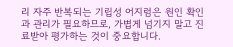리 자주 반복되는 기립성 어지럼은 원인 확인과 관리가 필요하므로, 가볍게 넘기지 말고 진료받아 평가하는 것이 중요합니다.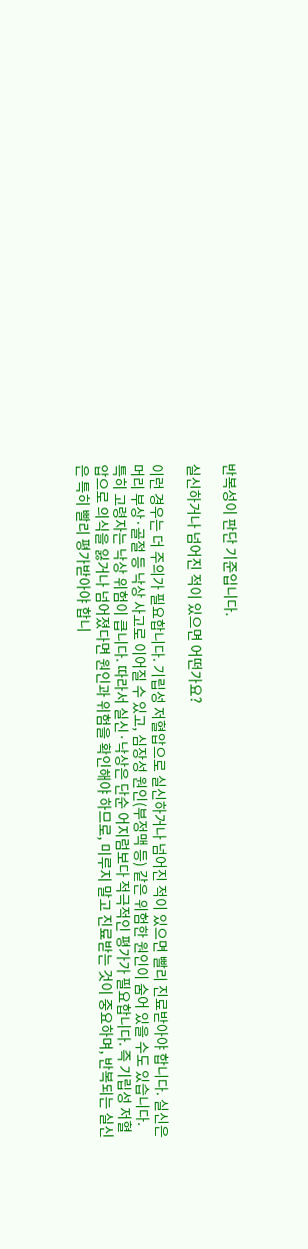반복성이 판단 기준입니다.

실신하거나 넘어진 적이 있으면 어떤가요?

이런 경우는 더 주의가 필요합니다. 기립성 저혈압으로 실신하거나 넘어진 적이 있으면 빨리 진료받아야 합니다. 실신은 머리 부상·골절 등 낙상 사고로 이어질 수 있고, 심장성 원인(부정맥 등) 같은 위험한 원인이 숨어 있을 수도 있습니다. 특히 고령자는 낙상 위험이 큽니다. 따라서 실신·낙상은 단순 어지럼보다 적극적인 평가가 필요합니다. 즉 기립성 저혈압으로 의식을 잃거나 넘어졌다면 원인과 위험을 확인해야 하므로, 미루지 말고 진료받는 것이 중요하며, 반복되는 실신은 특히 빨리 평가받아야 합니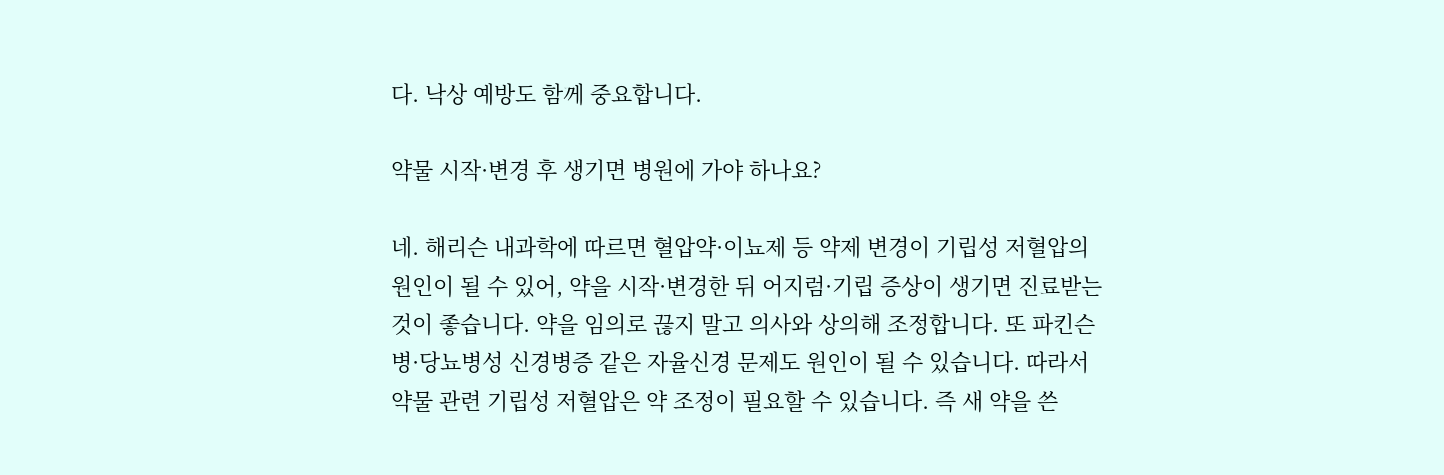다. 낙상 예방도 함께 중요합니다.

약물 시작·변경 후 생기면 병원에 가야 하나요?

네. 해리슨 내과학에 따르면 혈압약·이뇨제 등 약제 변경이 기립성 저혈압의 원인이 될 수 있어, 약을 시작·변경한 뒤 어지럼·기립 증상이 생기면 진료받는 것이 좋습니다. 약을 임의로 끊지 말고 의사와 상의해 조정합니다. 또 파킨슨병·당뇨병성 신경병증 같은 자율신경 문제도 원인이 될 수 있습니다. 따라서 약물 관련 기립성 저혈압은 약 조정이 필요할 수 있습니다. 즉 새 약을 쓴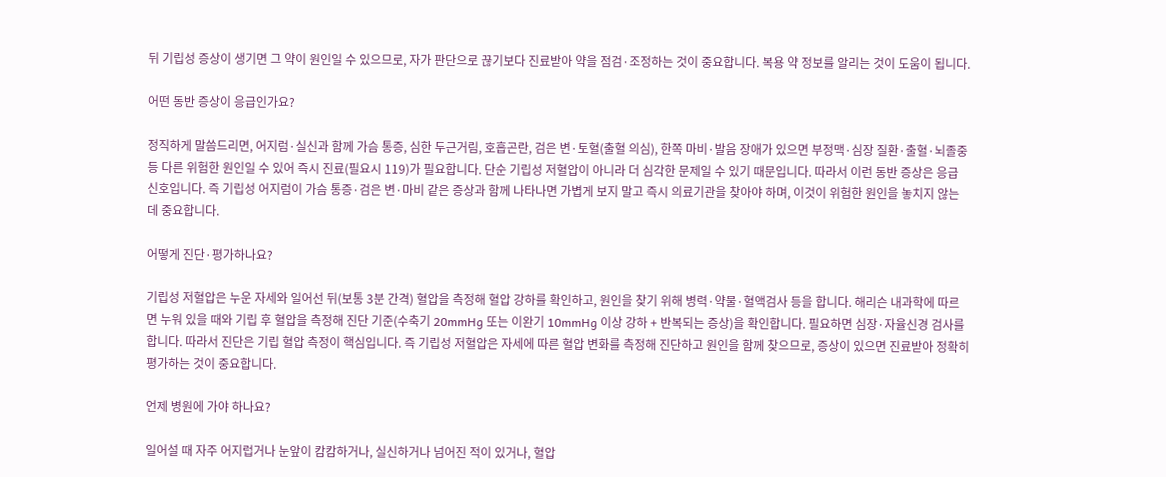뒤 기립성 증상이 생기면 그 약이 원인일 수 있으므로, 자가 판단으로 끊기보다 진료받아 약을 점검·조정하는 것이 중요합니다. 복용 약 정보를 알리는 것이 도움이 됩니다.

어떤 동반 증상이 응급인가요?

정직하게 말씀드리면, 어지럼·실신과 함께 가슴 통증, 심한 두근거림, 호흡곤란, 검은 변·토혈(출혈 의심), 한쪽 마비·발음 장애가 있으면 부정맥·심장 질환·출혈·뇌졸중 등 다른 위험한 원인일 수 있어 즉시 진료(필요시 119)가 필요합니다. 단순 기립성 저혈압이 아니라 더 심각한 문제일 수 있기 때문입니다. 따라서 이런 동반 증상은 응급 신호입니다. 즉 기립성 어지럼이 가슴 통증·검은 변·마비 같은 증상과 함께 나타나면 가볍게 보지 말고 즉시 의료기관을 찾아야 하며, 이것이 위험한 원인을 놓치지 않는 데 중요합니다.

어떻게 진단·평가하나요?

기립성 저혈압은 누운 자세와 일어선 뒤(보통 3분 간격) 혈압을 측정해 혈압 강하를 확인하고, 원인을 찾기 위해 병력·약물·혈액검사 등을 합니다. 해리슨 내과학에 따르면 누워 있을 때와 기립 후 혈압을 측정해 진단 기준(수축기 20mmHg 또는 이완기 10mmHg 이상 강하 + 반복되는 증상)을 확인합니다. 필요하면 심장·자율신경 검사를 합니다. 따라서 진단은 기립 혈압 측정이 핵심입니다. 즉 기립성 저혈압은 자세에 따른 혈압 변화를 측정해 진단하고 원인을 함께 찾으므로, 증상이 있으면 진료받아 정확히 평가하는 것이 중요합니다.

언제 병원에 가야 하나요?

일어설 때 자주 어지럽거나 눈앞이 캄캄하거나, 실신하거나 넘어진 적이 있거나, 혈압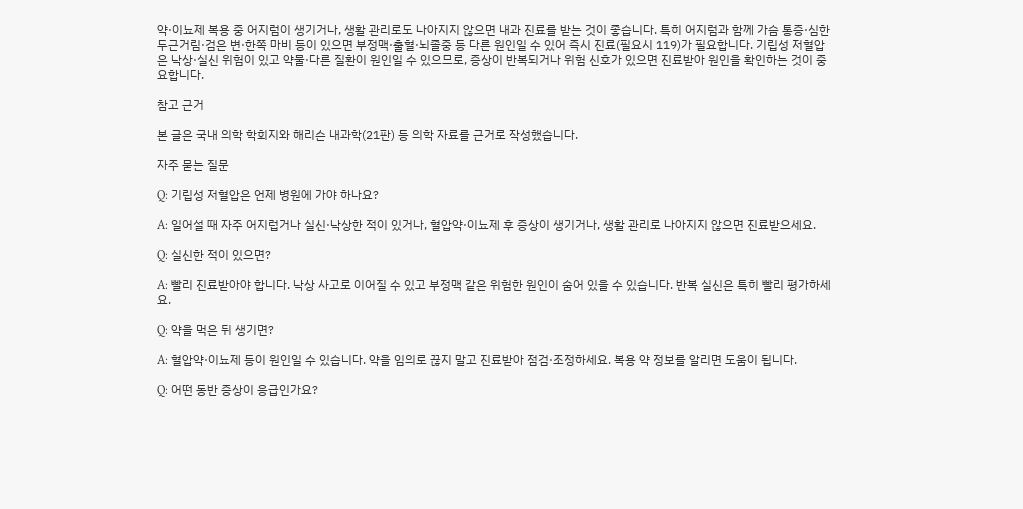약·이뇨제 복용 중 어지럼이 생기거나, 생활 관리로도 나아지지 않으면 내과 진료를 받는 것이 좋습니다. 특히 어지럼과 함께 가슴 통증·심한 두근거림·검은 변·한쪽 마비 등이 있으면 부정맥·출혈·뇌졸중 등 다른 원인일 수 있어 즉시 진료(필요시 119)가 필요합니다. 기립성 저혈압은 낙상·실신 위험이 있고 약물·다른 질환이 원인일 수 있으므로, 증상이 반복되거나 위험 신호가 있으면 진료받아 원인을 확인하는 것이 중요합니다.

참고 근거

본 글은 국내 의학 학회지와 해리슨 내과학(21판) 등 의학 자료를 근거로 작성했습니다.

자주 묻는 질문

Q: 기립성 저혈압은 언제 병원에 가야 하나요?

A: 일어설 때 자주 어지럽거나 실신·낙상한 적이 있거나, 혈압약·이뇨제 후 증상이 생기거나, 생활 관리로 나아지지 않으면 진료받으세요.

Q: 실신한 적이 있으면?

A: 빨리 진료받아야 합니다. 낙상 사고로 이어질 수 있고 부정맥 같은 위험한 원인이 숨어 있을 수 있습니다. 반복 실신은 특히 빨리 평가하세요.

Q: 약을 먹은 뒤 생기면?

A: 혈압약·이뇨제 등이 원인일 수 있습니다. 약을 임의로 끊지 말고 진료받아 점검·조정하세요. 복용 약 정보를 알리면 도움이 됩니다.

Q: 어떤 동반 증상이 응급인가요?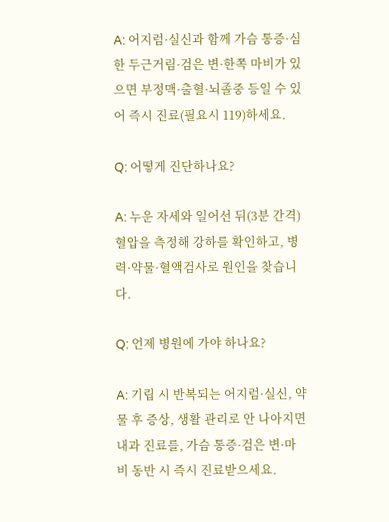A: 어지럼·실신과 함께 가슴 통증·심한 두근거림·검은 변·한쪽 마비가 있으면 부정맥·출혈·뇌졸중 등일 수 있어 즉시 진료(필요시 119)하세요.

Q: 어떻게 진단하나요?

A: 누운 자세와 일어선 뒤(3분 간격) 혈압을 측정해 강하를 확인하고, 병력·약물·혈액검사로 원인을 찾습니다.

Q: 언제 병원에 가야 하나요?

A: 기립 시 반복되는 어지럼·실신, 약물 후 증상, 생활 관리로 안 나아지면 내과 진료를, 가슴 통증·검은 변·마비 동반 시 즉시 진료받으세요.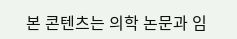본 콘텐츠는 의학 논문과 임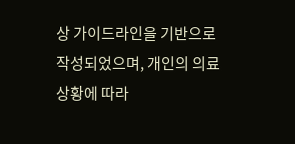상 가이드라인을 기반으로 작성되었으며, 개인의 의료 상황에 따라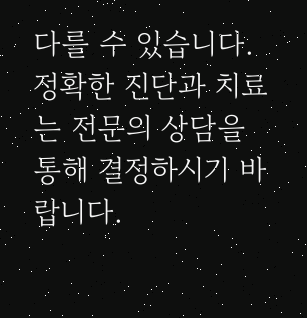다를 수 있습니다. 정확한 진단과 치료는 전문의 상담을 통해 결정하시기 바랍니다.